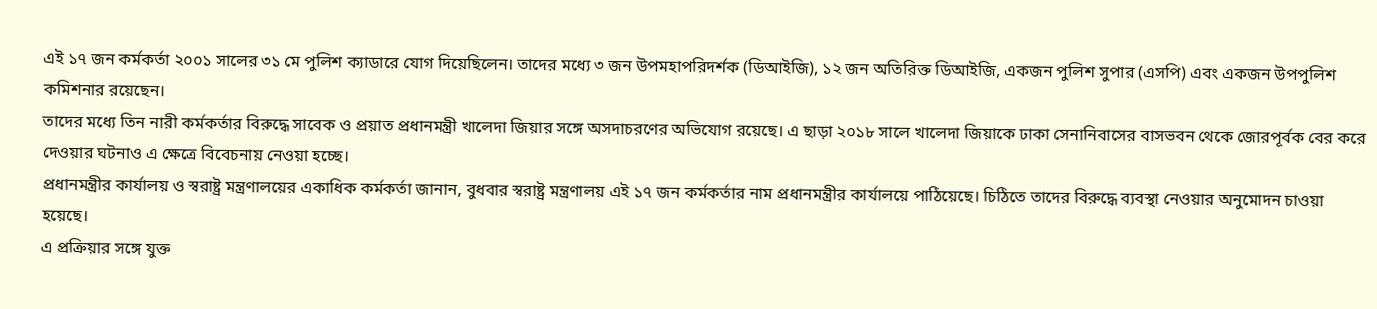এই ১৭ জন কর্মকর্তা ২০০১ সালের ৩১ মে পুলিশ ক্যাডারে যোগ দিয়েছিলেন। তাদের মধ্যে ৩ জন উপমহাপরিদর্শক (ডিআইজি), ১২ জন অতিরিক্ত ডিআইজি, একজন পুলিশ সুপার (এসপি) এবং একজন উপপুলিশ কমিশনার রয়েছেন।
তাদের মধ্যে তিন নারী কর্মকর্তার বিরুদ্ধে সাবেক ও প্রয়াত প্রধানমন্ত্রী খালেদা জিয়ার সঙ্গে অসদাচরণের অভিযোগ রয়েছে। এ ছাড়া ২০১৮ সালে খালেদা জিয়াকে ঢাকা সেনানিবাসের বাসভবন থেকে জোরপূর্বক বের করে দেওয়ার ঘটনাও এ ক্ষেত্রে বিবেচনায় নেওয়া হচ্ছে।
প্রধানমন্ত্রীর কার্যালয় ও স্বরাষ্ট্র মন্ত্রণালয়ের একাধিক কর্মকর্তা জানান, বুধবার স্বরাষ্ট্র মন্ত্রণালয় এই ১৭ জন কর্মকর্তার নাম প্রধানমন্ত্রীর কার্যালয়ে পাঠিয়েছে। চিঠিতে তাদের বিরুদ্ধে ব্যবস্থা নেওয়ার অনুমোদন চাওয়া হয়েছে।
এ প্রক্রিয়ার সঙ্গে যুক্ত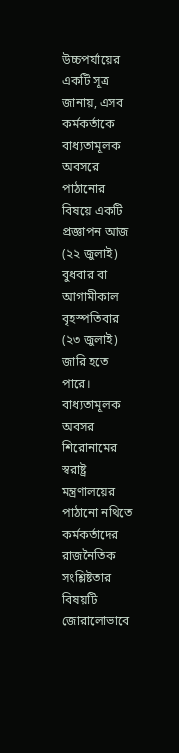উচ্চপর্যায়ের একটি সূত্র জানায়, এসব কর্মকর্তাকে বাধ্যতামূলক অবসরে পাঠানোর বিষয়ে একটি প্রজ্ঞাপন আজ (২২ জুলাই) বুধবার বা আগামীকাল বৃহস্পতিবার (২৩ জুলাই) জারি হতে পারে।
বাধ্যতামূলক অবসর শিরোনামের স্বরাষ্ট্র মন্ত্রণালয়ের পাঠানো নথিতে কর্মকর্তাদের রাজনৈতিক সংশ্লিষ্টতার বিষয়টি জোরালোভাবে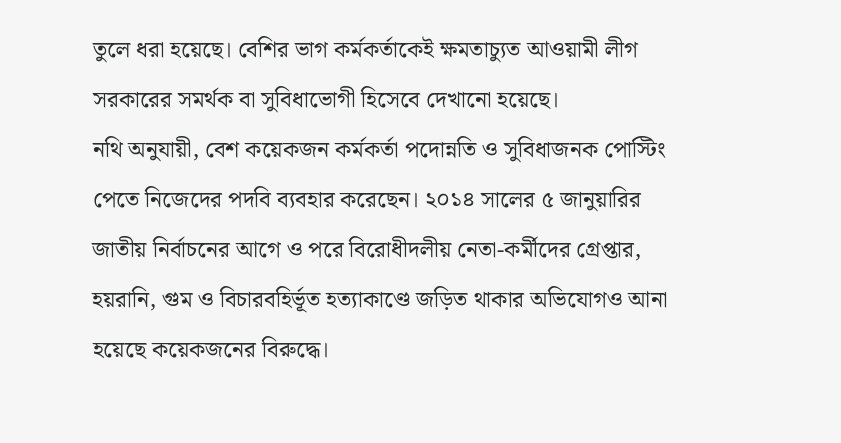তুলে ধরা হয়েছে। বেশির ভাগ কর্মকর্তাকেই ক্ষমতাচ্যুত আওয়ামী লীগ সরকারের সমর্থক বা সুবিধাভোগী হিসেবে দেখানো হয়েছে।
নথি অনুযায়ী, বেশ কয়েকজন কর্মকর্তা পদোন্নতি ও সুবিধাজনক পোস্টিং পেতে নিজেদের পদবি ব্যবহার করেছেন। ২০১৪ সালের ৫ জানুয়ারির জাতীয় নির্বাচনের আগে ও পরে বিরোধীদলীয় নেতা-কর্মীদের গ্রেপ্তার, হয়রানি, গুম ও বিচারবহির্ভূত হত্যাকাণ্ডে জড়িত থাকার অভিযোগও আনা হয়েছে কয়েকজনের বিরুদ্ধে।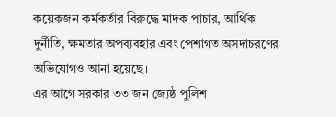কয়েকজন কর্মকর্তার বিরুদ্ধে মাদক পাচার, আর্থিক দুর্নীতি, ক্ষমতার অপব্যবহার এবং পেশাগত অসদাচরণের অভিযোগও আনা হয়েছে।
এর আগে সরকার ৩৩ জন জ্যেষ্ঠ পুলিশ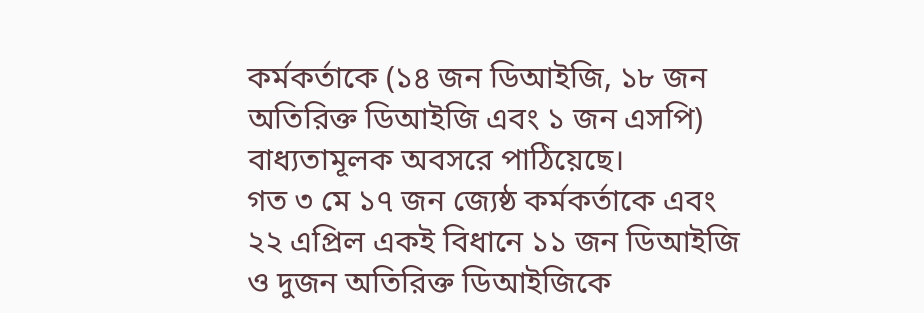কর্মকর্তাকে (১৪ জন ডিআইজি, ১৮ জন অতিরিক্ত ডিআইজি এবং ১ জন এসপি) বাধ্যতামূলক অবসরে পাঠিয়েছে।
গত ৩ মে ১৭ জন জ্যেষ্ঠ কর্মকর্তাকে এবং ২২ এপ্রিল একই বিধানে ১১ জন ডিআইজি ও দুজন অতিরিক্ত ডিআইজিকে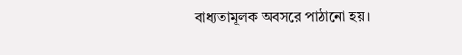বাধ্যতামূলক অবসরে পাঠানো হয়।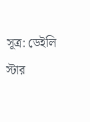সূত্র: ডেইলি স্টার